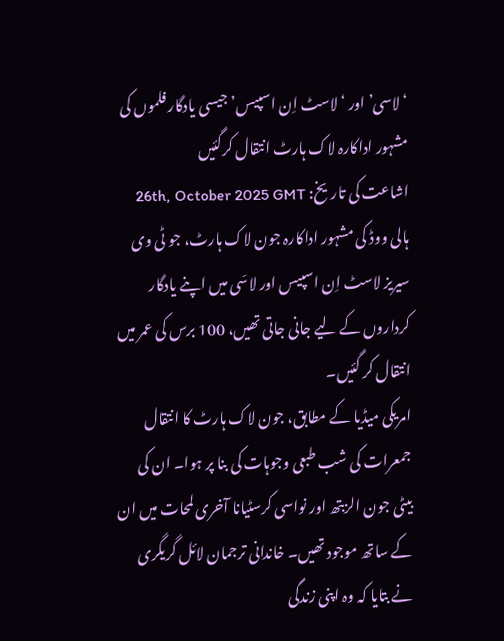‘لاسی’ اور ‘لاسٹ اِن اسپیس’ جیسی یادگار فلموں کی مشہور اداکارہ لاک ہارٹ انتقال کرگئیں
اشاعت کی تاریخ: 26th, October 2025 GMT
ہالی ووڈ کی مشہور اداکارہ جون لاک ہارٹ، جو ٹی وی سیریز لاسٹ اِن اسپیس اور لاسّی میں اپنے یادگار کرداروں کے لیے جانی جاتی تھیں، 100 برس کی عمر میں انتقال کر گئیں۔
امریکی میڈیا کے مطابق، جون لاک ہارٹ کا انتقال جمعرات کی شب طبعی وجوہات کی بنا پر ہوا۔ ان کی بیٹی جون الزبتھ اور نواسی کرسٹیانا آخری لمحات میں ان کے ساتھ موجود تھیں۔ خاندانی ترجمان لائل گریگری نے بتایا کہ وہ اپنی زندگی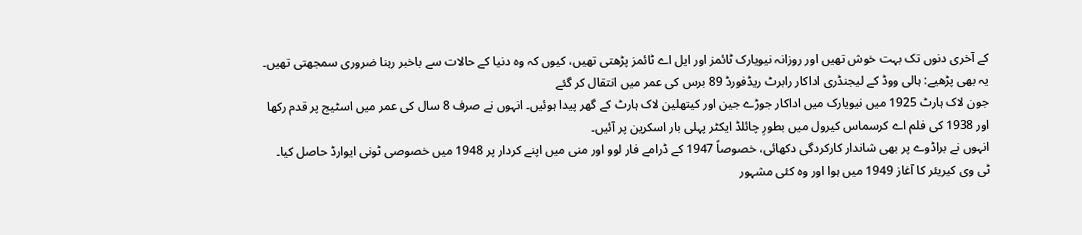کے آخری دنوں تک بہت خوش تھیں اور روزانہ نیویارک ٹائمز اور ایل اے ٹائمز پڑھتی تھیں، کیوں کہ وہ دنیا کے حالات سے باخبر رہنا ضروری سمجھتی تھیں۔
یہ بھی پڑھیے: ہالی ووڈ کے لیجنڈری اداکار رابرٹ ریڈفورڈ 89 برس کی عمر میں انتقال کر گئے
جون لاک ہارٹ 1925 میں نیویارک میں اداکار جوڑے جین اور کیتھلین لاک ہارٹ کے گھر پیدا ہوئیں۔ انہوں نے صرف 8 سال کی عمر میں اسٹیج پر قدم رکھا اور 1938 کی فلم اے کرسماس کیرول میں بطورِ چائلڈ ایکٹر پہلی بار اسکرین پر آئیں۔
انہوں نے براڈوے پر بھی شاندار کارکردگی دکھائی، خصوصاً 1947 کے ڈرامے فار لوو اور منی میں اپنے کردار پر 1948 میں خصوصی ٹونی ایوارڈ حاصل کیا۔
ٹی وی کیریئر کا آغاز 1949 میں ہوا اور وہ کئی مشہور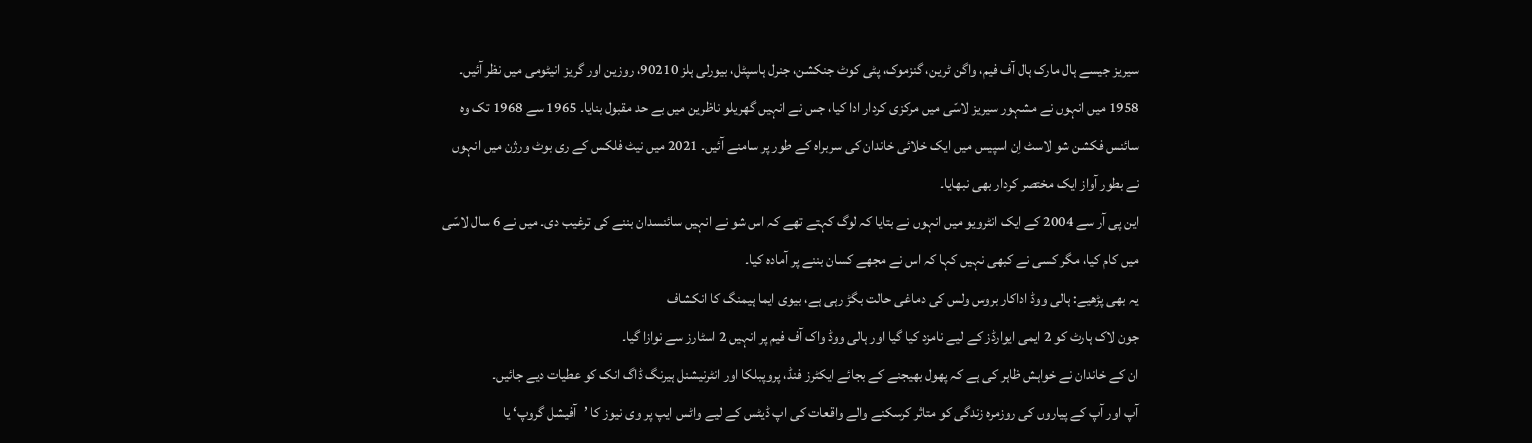سیریز جیسے ہال مارک ہال آف فیم، واگن ٹرین، گنزموک، پٹی کوٹ جنکشن، جنرل ہاسپٹل، بیورلی ہلز 90210، روزین اور گریز انیٹومی میں نظر آئیں۔
1958 میں انہوں نے مشہور سیریز لاسّی میں مرکزی کردار ادا کیا، جس نے انہیں گھریلو ناظرین میں بے حد مقبول بنایا۔ 1965 سے 1968 تک وہ سائنس فکشن شو لاسٹ اِن اسپیس میں ایک خلائی خاندان کی سربراہ کے طور پر سامنے آئیں۔ 2021 میں نیٹ فلکس کے ری بوٹ ورژن میں انہوں نے بطور آواز ایک مختصر کردار بھی نبھایا۔
این پی آر سے 2004 کے ایک انٹرویو میں انہوں نے بتایا کہ لوگ کہتے تھے کہ اس شو نے انہیں سائنسدان بننے کی ترغیب دی۔ میں نے 6 سال لاسّی میں کام کیا، مگر کسی نے کبھی نہیں کہا کہ اس نے مجھے کسان بننے پر آمادہ کیا۔
یہ بھی پڑھیے: ہالی ووڈ اداکار بروس ولس کی دماغی حالت بگڑ رہی ہے، بیوی ایما ہیمنگ کا انکشاف
جون لاک ہارٹ کو 2 ایمی ایوارڈز کے لیے نامزد کیا گیا اور ہالی ووڈ واک آف فیم پر انہیں 2 اسٹارز سے نوازا گیا۔
ان کے خاندان نے خواہش ظاہر کی ہے کہ پھول بھیجنے کے بجائے ایکٹرز فنڈ، پروپبلکا اور انٹرنیشنل ہیرنگ ڈاگ انک کو عطیات دیے جائیں۔
آپ اور آپ کے پیاروں کی روزمرہ زندگی کو متاثر کرسکنے والے واقعات کی اپ ڈیٹس کے لیے واٹس ایپ پر وی نیوز کا ’آفیشل گروپ‘ یا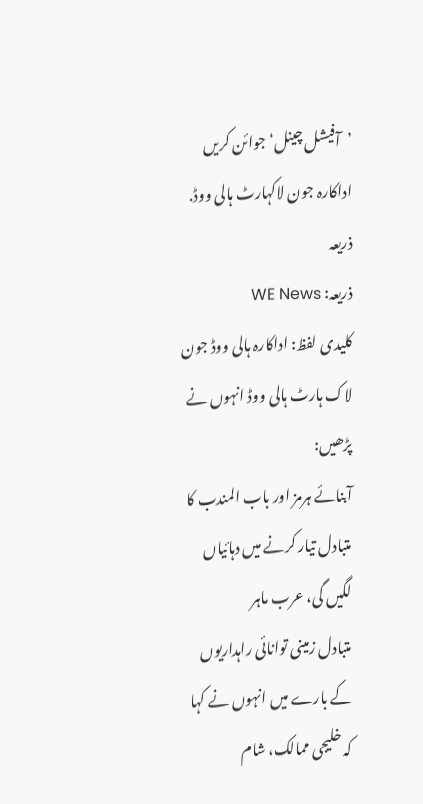’آفیشل چینل‘ جوائن کریں
اداکارہ جون لاکہارٹ ہالی ووڈ.
ذریعہ
ذریعہ: WE News
کلیدی لفظ: اداکارہ ہالی ووڈ جون لاک ہارٹ ہالی ووڈ انہوں نے
پڑھیں:
آبنائے ہرمز اور باب المندب کا متبادل تیار کرنے میں دہائیاں لگیں گی، عرب ماہر
متبادل زمینی توانائی راہداریوں کے بارے میں انہوں نے کہا کہ خلیجی ممالک، شام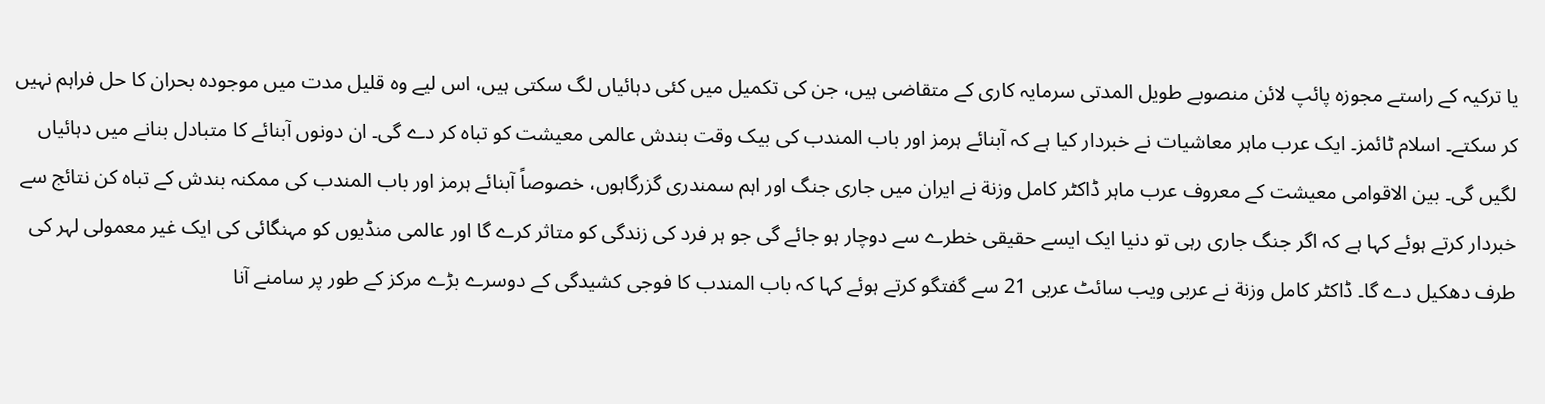یا ترکیہ کے راستے مجوزہ پائپ لائن منصوبے طویل المدتی سرمایہ کاری کے متقاضی ہیں، جن کی تکمیل میں کئی دہائیاں لگ سکتی ہیں، اس لیے وہ قلیل مدت میں موجودہ بحران کا حل فراہم نہیں کر سکتے۔ اسلام ٹائمز۔ ایک عرب ماہر معاشیات نے خبردار کیا ہے کہ آبنائے ہرمز اور باب المندب کی بیک وقت بندش عالمی معیشت کو تباہ کر دے گی۔ ان دونوں آبنائے کا متبادل بنانے میں دہائیاں لگیں گی۔ بین الاقوامی معیشت کے معروف عرب ماہر ڈاکٹر کامل وزنة نے ایران میں جاری جنگ اور اہم سمندری گزرگاہوں، خصوصاً آبنائے ہرمز اور باب المندب کی ممکنہ بندش کے تباہ کن نتائج سے خبردار کرتے ہوئے کہا ہے کہ اگر جنگ جاری رہی تو دنیا ایک ایسے حقیقی خطرے سے دوچار ہو جائے گی جو ہر فرد کی زندگی کو متاثر کرے گا اور عالمی منڈیوں کو مہنگائی کی ایک غیر معمولی لہر کی طرف دھکیل دے گا۔ ڈاکٹر کامل وزنة نے عربی ویب سائٹ عربی 21 سے گفتگو کرتے ہوئے کہا کہ باب المندب کا فوجی کشیدگی کے دوسرے بڑے مرکز کے طور پر سامنے آنا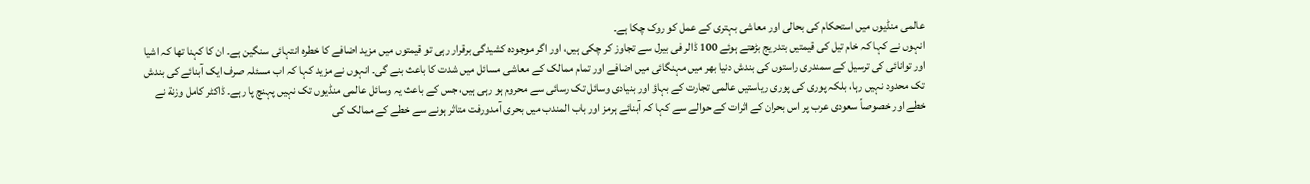عالمی منڈیوں میں استحکام کی بحالی اور معاشی بہتری کے عمل کو روک چکا ہے۔
انہوں نے کہا کہ خام تیل کی قیمتیں بتدریج بڑھتے ہوئے 100 ڈالر فی بیرل سے تجاوز کر چکی ہیں، اور اگر موجودہ کشیدگی برقرار رہی تو قیمتوں میں مزید اضافے کا خطرہ انتہائی سنگین ہے۔ ان کا کہنا تھا کہ اشیا اور توانائی کی ترسیل کے سمندری راستوں کی بندش دنیا بھر میں مہنگائی میں اضافے اور تمام ممالک کے معاشی مسائل میں شدت کا باعث بنے گی۔ انہوں نے مزید کہا کہ اب مسئلہ صرف ایک آبنائے کی بندش تک محدود نہیں رہا، بلکہ پوری کی پوری ریاستیں عالمی تجارت کے بہاؤ اور بنیادی وسائل تک رسائی سے محروم ہو رہی ہیں، جس کے باعث یہ وسائل عالمی منڈیوں تک نہیں پہنچ پا رہے۔ ڈاکٹر کامل وزنة نے خطے اور خصوصاً سعودی عرب پر اس بحران کے اثرات کے حوالے سے کہا کہ آبنائے ہرمز اور باب المندب میں بحری آمدورفت متاثر ہونے سے خطے کے ممالک کی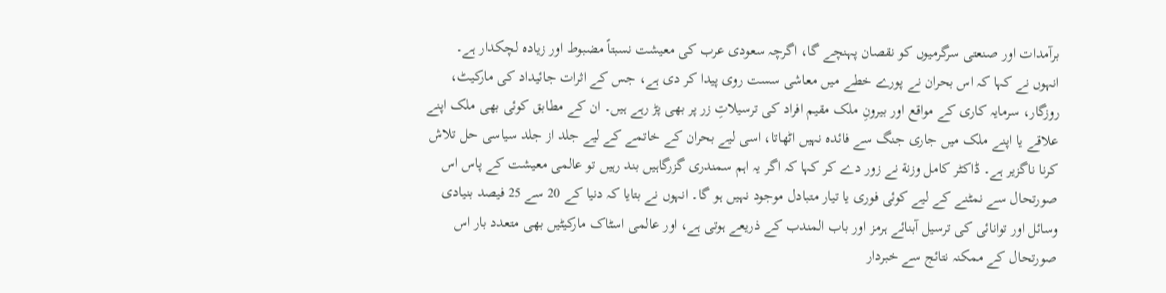برآمدات اور صنعتی سرگرمیوں کو نقصان پہنچے گا، اگرچہ سعودی عرب کی معیشت نسبتاً مضبوط اور زیادہ لچکدار ہے۔
انہوں نے کہا کہ اس بحران نے پورے خطے میں معاشی سست روی پیدا کر دی ہے، جس کے اثرات جائیداد کی مارکیٹ، روزگار، سرمایہ کاری کے مواقع اور بیرونِ ملک مقیم افراد کی ترسیلاتِ زر پر بھی پڑ رہے ہیں۔ ان کے مطابق کوئی بھی ملک اپنے علاقے یا اپنے ملک میں جاری جنگ سے فائدہ نہیں اٹھاتا، اسی لیے بحران کے خاتمے کے لیے جلد از جلد سیاسی حل تلاش کرنا ناگزیر ہے۔ ڈاکٹر کامل وزنة نے زور دے کر کہا کہ اگر یہ اہم سمندری گزرگاہیں بند رہیں تو عالمی معیشت کے پاس اس صورتحال سے نمٹنے کے لیے کوئی فوری یا تیار متبادل موجود نہیں ہو گا۔ انہوں نے بتایا کہ دنیا کے 20 سے 25 فیصد بنیادی وسائل اور توانائی کی ترسیل آبنائے ہرمز اور باب المندب کے ذریعے ہوتی ہے، اور عالمی اسٹاک مارکیٹیں بھی متعدد بار اس صورتحال کے ممکنہ نتائج سے خبردار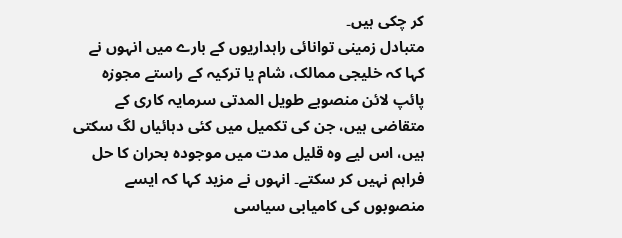کر چکی ہیں۔
متبادل زمینی توانائی راہداریوں کے بارے میں انہوں نے کہا کہ خلیجی ممالک، شام یا ترکیہ کے راستے مجوزہ پائپ لائن منصوبے طویل المدتی سرمایہ کاری کے متقاضی ہیں، جن کی تکمیل میں کئی دہائیاں لگ سکتی ہیں، اس لیے وہ قلیل مدت میں موجودہ بحران کا حل فراہم نہیں کر سکتے۔ انہوں نے مزید کہا کہ ایسے منصوبوں کی کامیابی سیاسی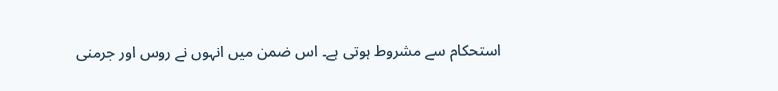استحکام سے مشروط ہوتی ہے۔ اس ضمن میں انہوں نے روس اور جرمنی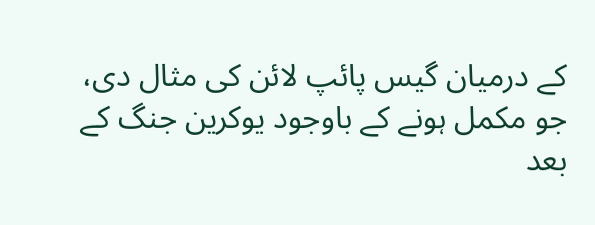کے درمیان گیس پائپ لائن کی مثال دی، جو مکمل ہونے کے باوجود یوکرین جنگ کے بعد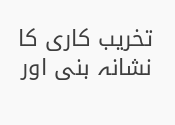تخریب کاری کا نشانہ بنی اور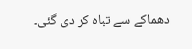دھماکے سے تباہ کر دی گئی۔